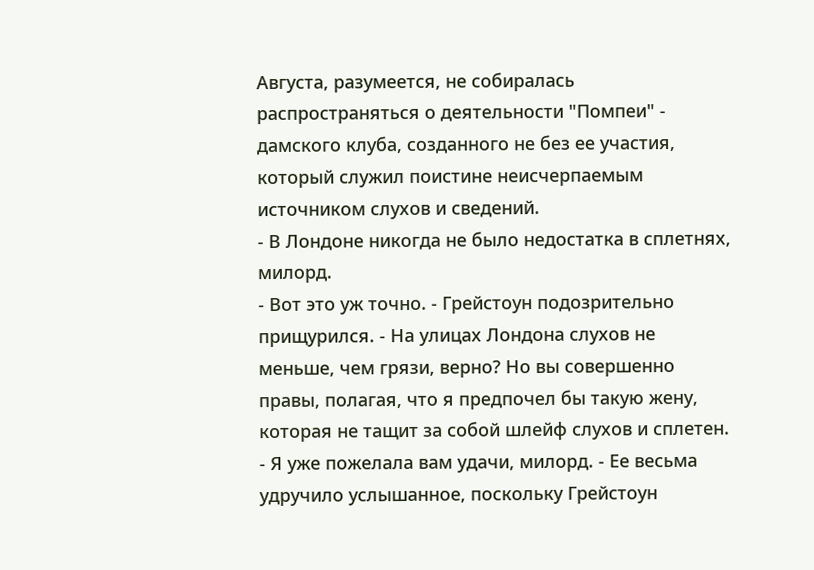Августа, разумеется, не собиралась распространяться о деятельности "Помпеи" - дамского клуба, созданного не без ее участия, который служил поистине неисчерпаемым источником слухов и сведений.
- В Лондоне никогда не было недостатка в сплетнях, милорд.
- Вот это уж точно. - Грейстоун подозрительно прищурился. - На улицах Лондона слухов не меньше, чем грязи, верно? Но вы совершенно правы, полагая, что я предпочел бы такую жену, которая не тащит за собой шлейф слухов и сплетен.
- Я уже пожелала вам удачи, милорд. - Ее весьма удручило услышанное, поскольку Грейстоун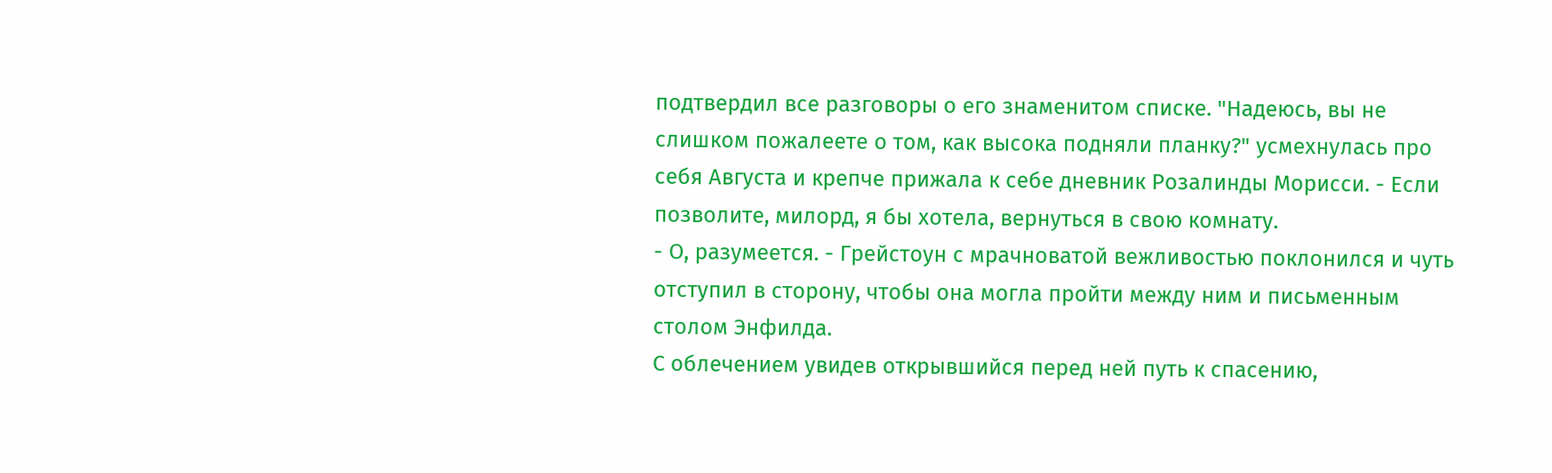подтвердил все разговоры о его знаменитом списке. "Надеюсь, вы не слишком пожалеете о том, как высока подняли планку?" усмехнулась про себя Августа и крепче прижала к себе дневник Розалинды Морисси. - Если позволите, милорд, я бы хотела, вернуться в свою комнату.
- О, разумеется. - Грейстоун с мрачноватой вежливостью поклонился и чуть отступил в сторону, чтобы она могла пройти между ним и письменным столом Энфилда.
С облечением увидев открывшийся перед ней путь к спасению,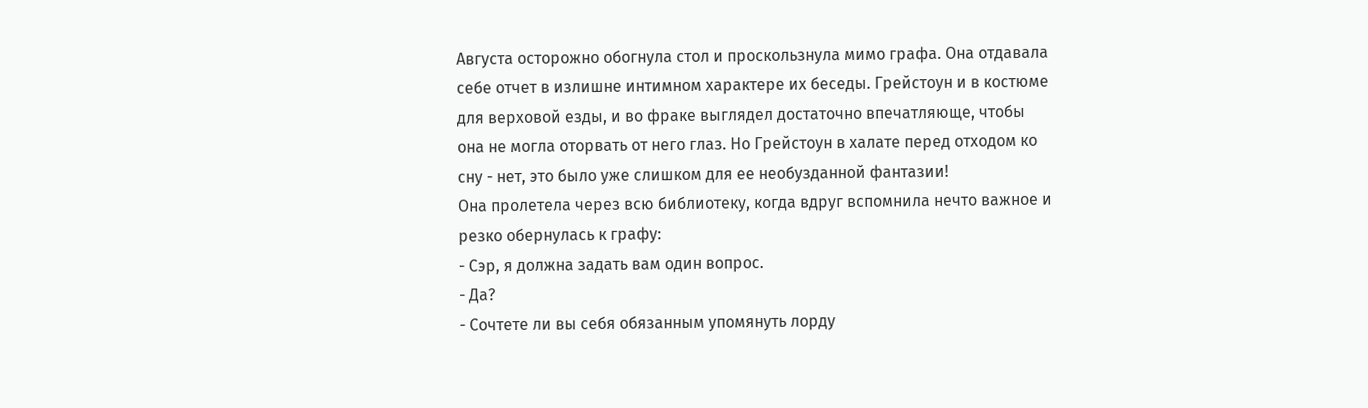Августа осторожно обогнула стол и проскользнула мимо графа. Она отдавала себе отчет в излишне интимном характере их беседы. Грейстоун и в костюме для верховой езды, и во фраке выглядел достаточно впечатляюще, чтобы она не могла оторвать от него глаз. Но Грейстоун в халате перед отходом ко сну - нет, это было уже слишком для ее необузданной фантазии!
Она пролетела через всю библиотеку, когда вдруг вспомнила нечто важное и резко обернулась к графу:
- Сэр, я должна задать вам один вопрос.
- Да?
- Сочтете ли вы себя обязанным упомянуть лорду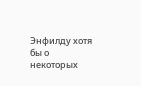Энфилду хотя бы о некоторых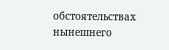обстоятельствах нынешнего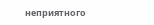неприятного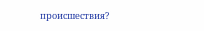происшествия?